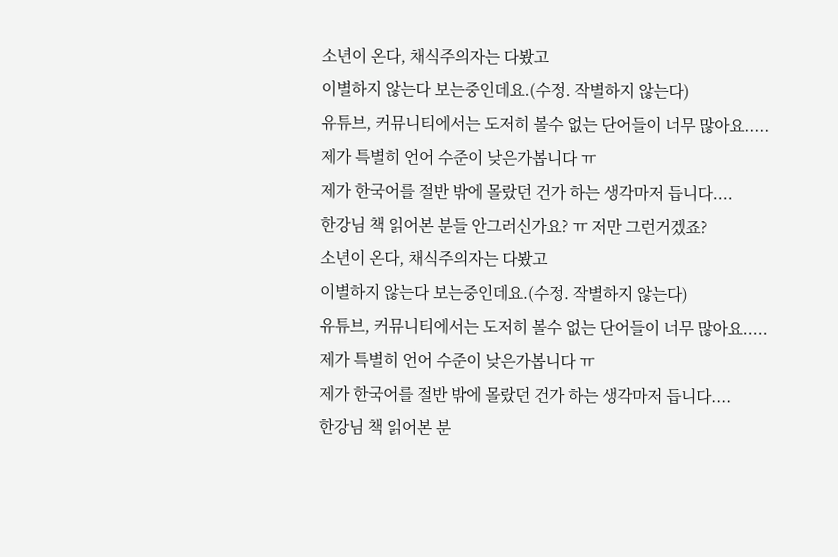소년이 온다, 채식주의자는 다봤고
이별하지 않는다 보는중인데요.(수정. 작별하지 않는다)
유튜브, 커뮤니티에서는 도저히 볼수 없는 단어들이 너무 많아요.....
제가 특별히 언어 수준이 낮은가봅니다 ㅠ
제가 한국어를 절반 밖에 몰랐던 건가 하는 생각마저 듭니다....
한강님 책 읽어본 분들 안그러신가요? ㅠ 저만 그런거겠죠?
소년이 온다, 채식주의자는 다봤고
이별하지 않는다 보는중인데요.(수정. 작별하지 않는다)
유튜브, 커뮤니티에서는 도저히 볼수 없는 단어들이 너무 많아요.....
제가 특별히 언어 수준이 낮은가봅니다 ㅠ
제가 한국어를 절반 밖에 몰랐던 건가 하는 생각마저 듭니다....
한강님 책 읽어본 분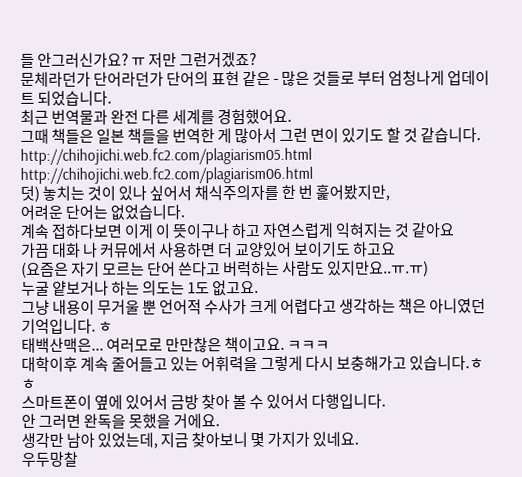들 안그러신가요? ㅠ 저만 그런거겠죠?
문체라던가 단어라던가 단어의 표현 같은 - 많은 것들로 부터 엄청나게 업데이트 되었습니다.
최근 번역물과 완전 다른 세계를 경험했어요.
그때 책들은 일본 책들을 번역한 게 많아서 그런 면이 있기도 할 것 같습니다.
http://chihojichi.web.fc2.com/plagiarism05.html
http://chihojichi.web.fc2.com/plagiarism06.html
덧) 놓치는 것이 있나 싶어서 채식주의자를 한 번 훑어봤지만,
어려운 단어는 없었습니다.
계속 접하다보면 이게 이 뜻이구나 하고 자연스럽게 익혀지는 것 같아요
가끔 대화 나 커뮤에서 사용하면 더 교양있어 보이기도 하고요
(요즘은 자기 모르는 단어 쓴다고 버럭하는 사람도 있지만요..ㅠ.ㅠ)
누굴 얕보거나 하는 의도는 1도 없고요.
그냥 내용이 무거울 뿐 언어적 수사가 크게 어렵다고 생각하는 책은 아니였던 기억입니다. ㅎ
태백산맥은... 여러모로 만만찮은 책이고요. ㅋㅋㅋ
대학이후 계속 줄어들고 있는 어휘력을 그렇게 다시 보충해가고 있습니다.ㅎㅎ
스마트폰이 옆에 있어서 금방 찾아 볼 수 있어서 다행입니다.
안 그러면 완독을 못했을 거에요.
생각만 남아 있었는데, 지금 찾아보니 몇 가지가 있네요.
우두망찰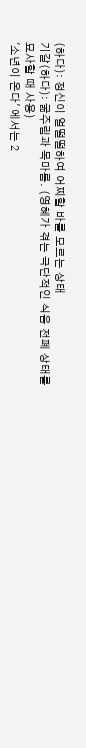(하다): 정신이 얼떨떨하여 어찌할 바를 모르는 상태
기갈(하다): 굶주림과 목마름. (영혜가 겪는 극단적인 식음 전폐 상태를 묘사할 때 사용)
'소년이 온다' 에서는 2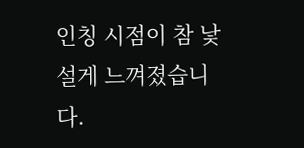인칭 시점이 참 낯설게 느껴졌습니다.